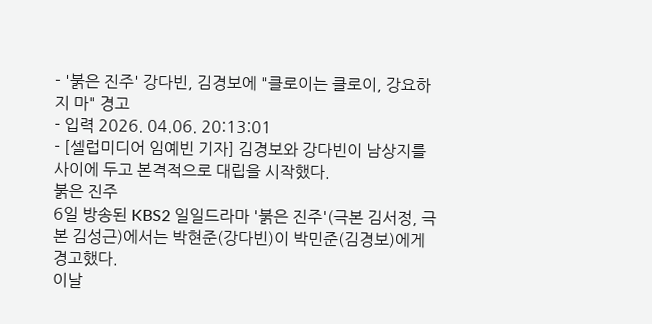- '붉은 진주' 강다빈, 김경보에 "클로이는 클로이, 강요하지 마" 경고
- 입력 2026. 04.06. 20:13:01
- [셀럽미디어 임예빈 기자] 김경보와 강다빈이 남상지를 사이에 두고 본격적으로 대립을 시작했다.
붉은 진주
6일 방송된 KBS2 일일드라마 '붉은 진주'(극본 김서정, 극본 김성근)에서는 박현준(강다빈)이 박민준(김경보)에게 경고했다.
이날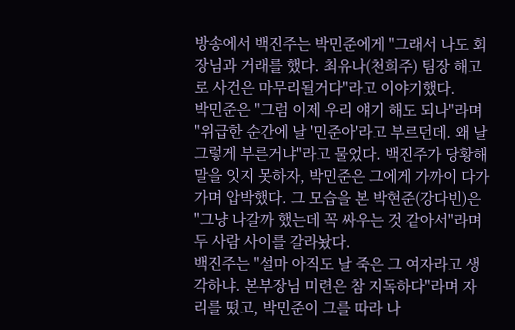방송에서 백진주는 박민준에게 "그래서 나도 회장님과 거래를 했다. 최유나(천희주) 팀장 해고로 사건은 마무리될거다"라고 이야기했다.
박민준은 "그럼 이제 우리 얘기 해도 되나"라며 "위급한 순간에 날 '민준아'라고 부르던데. 왜 날 그렇게 부른거냐"라고 물었다. 백진주가 당황해 말을 잇지 못하자, 박민준은 그에게 가까이 다가가며 압박했다. 그 모습을 본 박현준(강다빈)은 "그냥 나갈까 했는데 꼭 싸우는 것 같아서"라며 두 사람 사이를 갈라놨다.
백진주는 "설마 아직도 날 죽은 그 여자라고 생각하냐. 본부장님 미련은 참 지독하다"라며 자리를 떴고, 박민준이 그를 따라 나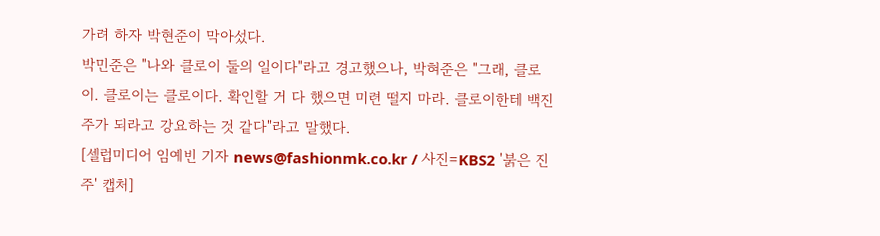가려 하자 박현준이 막아섰다.
박민준은 "나와 클로이 둘의 일이다"라고 경고했으나, 박혀준은 "그래, 클로이. 클로이는 클로이다. 확인할 거 다 했으면 미련 떨지 마라. 클로이한테 백진주가 되라고 강요하는 것 같다"라고 말했다.
[셀럽미디어 임예빈 기자 news@fashionmk.co.kr / 사진=KBS2 '붉은 진주' 캡처]